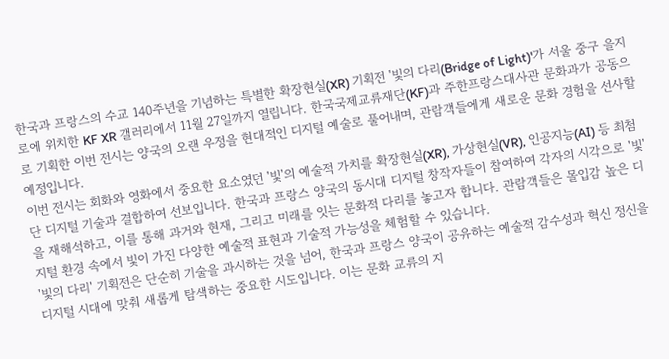한국과 프랑스의 수교 140주년을 기념하는 특별한 확장현실(XR) 기획전 '빛의 다리(Bridge of Light)'가 서울 중구 을지로에 위치한 KF XR 갤러리에서 11월 27일까지 열립니다. 한국국제교류재단(KF)과 주한프랑스대사관 문화과가 공동으로 기획한 이번 전시는 양국의 오랜 우정을 현대적인 디지털 예술로 풀어내며, 관람객들에게 새로운 문화 경험을 선사할 예정입니다.
이번 전시는 회화와 영화에서 중요한 요소였던 '빛'의 예술적 가치를 확장현실(XR), 가상현실(VR), 인공지능(AI) 등 최첨단 디지털 기술과 결합하여 선보입니다. 한국과 프랑스 양국의 동시대 디지털 창작자들이 참여하여 각자의 시각으로 '빛'을 재해석하고, 이를 통해 과거와 현재, 그리고 미래를 잇는 문화적 다리를 놓고자 합니다. 관람객들은 몰입감 높은 디지털 환경 속에서 빛이 가진 다양한 예술적 표현과 기술적 가능성을 체험할 수 있습니다.
'빛의 다리' 기획전은 단순히 기술을 과시하는 것을 넘어, 한국과 프랑스 양국이 공유하는 예술적 감수성과 혁신 정신을 디지털 시대에 맞춰 새롭게 탐색하는 중요한 시도입니다. 이는 문화 교류의 지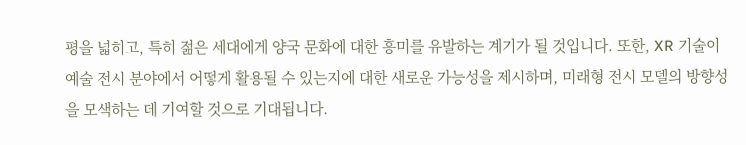평을 넓히고, 특히 젊은 세대에게 양국 문화에 대한 흥미를 유발하는 계기가 될 것입니다. 또한, XR 기술이 예술 전시 분야에서 어떻게 활용될 수 있는지에 대한 새로운 가능성을 제시하며, 미래형 전시 모델의 방향성을 모색하는 데 기여할 것으로 기대됩니다.